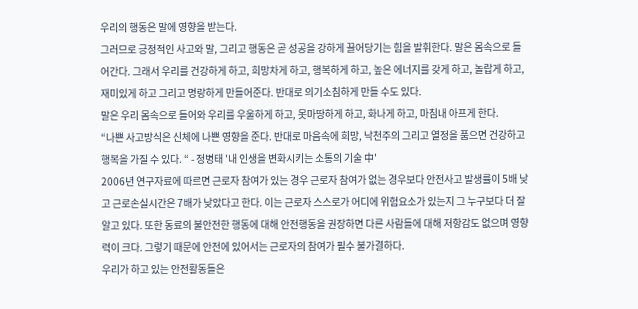우리의 행동은 말에 영향을 받는다.
그러므로 긍정적인 사고와 말, 그리고 행동은 곧 성공을 강하게 끌어당기는 힘을 발휘한다. 말은 몸속으로 들어간다. 그래서 우리를 건강하게 하고, 희망차게 하고, 행복하게 하고, 높은 에너지를 갖게 하고, 놀랍게 하고, 재미있게 하고 그리고 명랑하게 만들어준다. 반대로 의기소침하게 만들 수도 있다.
말은 우리 몸속으로 들어와 우리를 우울하게 하고, 못마땅하게 하고, 화나게 하고, 마침내 아프게 한다.
“나쁜 사고방식은 신체에 나쁜 영향을 준다. 반대로 마음속에 희망, 낙천주의 그리고 열정을 품으면 건강하고 행복을 가질 수 있다. “ - 정병태 '내 인생을 변화시키는 소통의 기술 中'
2006년 연구자료에 따르면 근로자 참여가 있는 경우 근로자 참여가 없는 경우보다 안전사고 발생률이 5배 낮고 근로손실시간은 7배가 낮았다고 한다. 이는 근로자 스스로가 어디에 위험요소가 있는지 그 누구보다 더 잘 알고 있다. 또한 동료의 불안전한 행동에 대해 안전행동을 권장하면 다른 사람들에 대해 저항감도 없으며 영향력이 크다. 그렇기 때문에 안전에 있어서는 근로자의 참여가 필수 불가결하다.
우리가 하고 있는 안전활동들은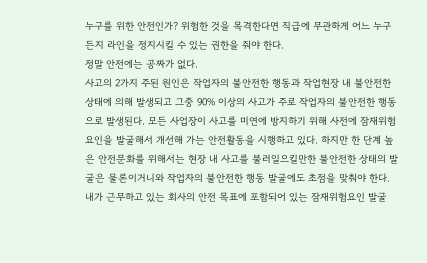누구를 위한 안전인가? 위험한 것을 목격한다면 직급에 무관하게 어느 누구든지 라인을 정지시킬 수 있는 권한을 줘야 한다.
정말 안전에는 공짜가 없다.
사고의 2가지 주된 원인은 작업자의 불안전한 행동과 작업현장 내 불안전한 상태에 의해 발생되고 그중 90% 이상의 사고가 주로 작업자의 불안전한 행동으로 발생된다. 모든 사업장이 사고를 미연에 방지하기 위해 사전에 잠재위험요인을 발굴해서 개선해 가는 안전활동을 시행하고 있다. 하지만 한 단계 높은 안전문화를 위해서는 현장 내 사고를 불러일으킬만한 불안전한 상태의 발굴은 물론이거니와 작업자의 불안전한 행동 발굴에도 초점을 맞춰야 한다.
내가 근무하고 있는 회사의 안전 목표에 포함되어 있는 잠재위험요인 발굴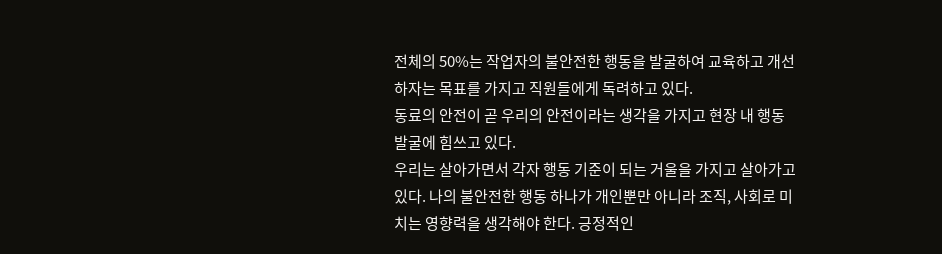전체의 50%는 작업자의 불안전한 행동을 발굴하여 교육하고 개선하자는 목표를 가지고 직원들에게 독려하고 있다.
동료의 안전이 곧 우리의 안전이라는 생각을 가지고 현장 내 행동 발굴에 힘쓰고 있다.
우리는 살아가면서 각자 행동 기준이 되는 거울을 가지고 살아가고 있다. 나의 불안전한 행동 하나가 개인뿐만 아니라 조직, 사회로 미치는 영향력을 생각해야 한다. 긍정적인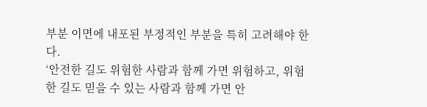부분 이면에 내포된 부정적인 부분을 특히 고려해야 한다.
‘안전한 길도 위험한 사람과 함께 가면 위험하고, 위험한 길도 믿을 수 있는 사람과 함께 가면 안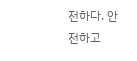전하다. 안전하고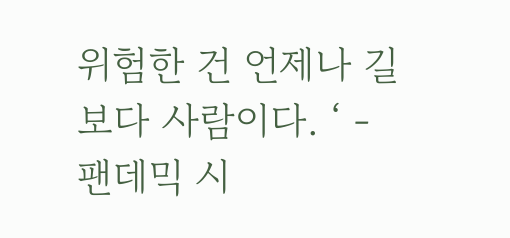위험한 건 언제나 길보다 사람이다. ‘ - 팬데믹 시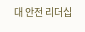대 안전 리더십